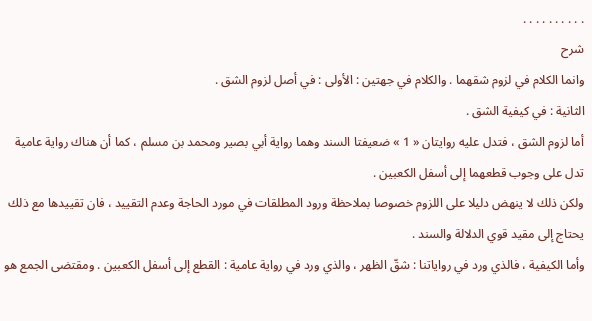. . . . . . . . . .
شرح
وانما الكلام في لزوم شقهما . والكلام في جهتين : الأولى : في أصل لزوم الشق .
الثانية : في كيفية الشق .
أما لزوم الشق ، فتدل عليه روايتان « 1 » ضعيفتا السند وهما رواية أبي بصير ومحمد بن مسلم ، كما أن هناك رواية عامية تدل على وجوب قطعهما إلى أسفل الكعبين .
ولكن ذلك لا ينهض دليلا على اللزوم خصوصا بملاحظة ورود المطلقات في مورد الحاجة وعدم التقييد ، فان تقييدها مع ذلك يحتاج إلى مقيد قوي الدلالة والسند .
وأما الكيفية ، فالذي ورد في رواياتنا : شقّ الظهر ، والذي ورد في رواية عامية : القطع إلى أسفل الكعبين . ومقتضى الجمع هو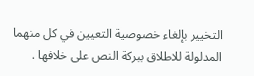التخيير بإلغاء خصوصية التعيين في كل منهما المدلولة للاطلاق ببركة النص على خلافها .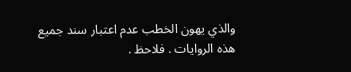والذي يهون الخطب عدم اعتبار سند جميع هذه الروايات . فلاحظ .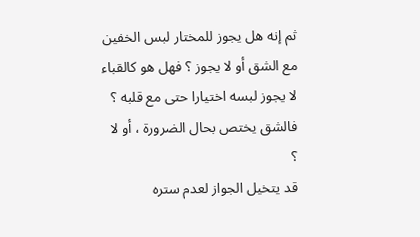ثم إنه هل يجوز للمختار لبس الخفين مع الشق أو لا يجوز ؟ فهل هو كالقباء لا يجوز لبسه اختيارا حتى مع قلبه ؟ فالشق يختص بحال الضرورة ، أو لا ؟
قد يتخيل الجواز لعدم ستره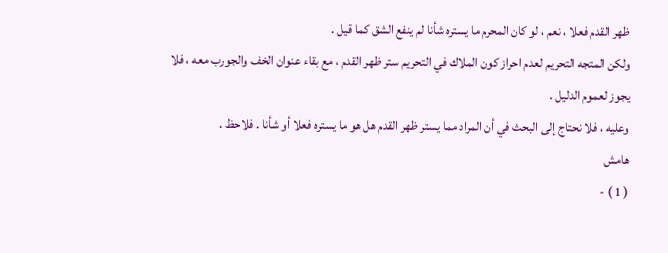ظهر القدم فعلا ، نعم ، لو كان المحرم ما يستره شأنا لم ينفع الشق كما قيل .
ولكن المتجه التحريم لعدم احراز كون الملاك في التحريم ستر ظهر القدم ، مع بقاء عنوان الخف والجورب معه ، فلا يجوز لعموم الدليل .
وعليه ، فلا نحتاج إلى البحث في أن المراد مما يستر ظهر القدم هل هو ما يستره فعلا أو شأنا . فلاحظ .
هامش
( 1 ) -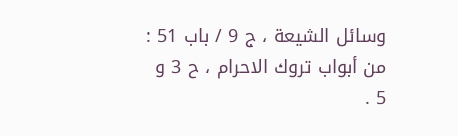وسائل الشيعة ، ج 9 / باب 51 : من أبواب تروك الاحرام ، ح 3 و 5 .